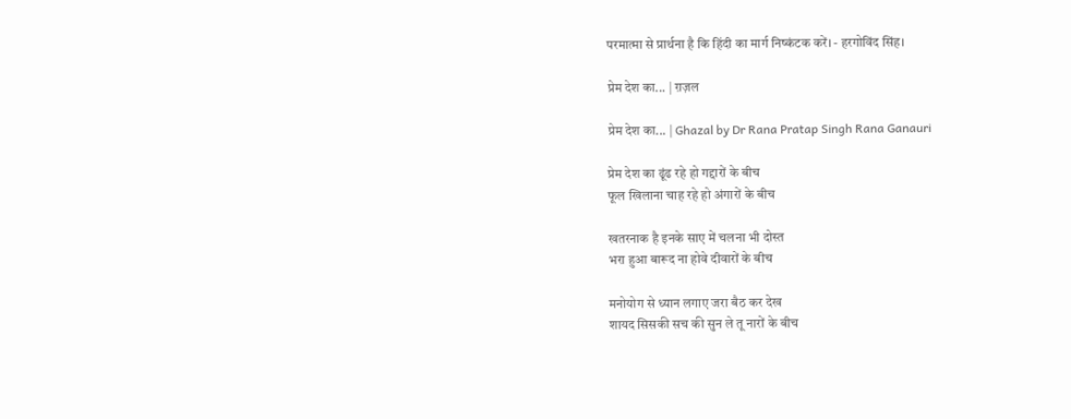परमात्मा से प्रार्थना है कि हिंदी का मार्ग निष्कंटक करें। - हरगोविंद सिंह।

प्रेम देश का... | ग़ज़ल

प्रेम देश का... | Ghazal by Dr Rana Pratap Singh Rana Ganauri

प्रेम देश का ढूंढ रहे हो गद्दारों के बीच
फूल खिलाना चाह रहे हो अंगारों के बीच

खतरनाक है इनके साए में चलना भी दोस्त
भरा हुआ बारूद ना होवे दीवारों के बीच

मनोयोग से ध्यान लगाए जरा बैठ कर देख
शायद सिसकी सच की सुन ले तू नारों के बीच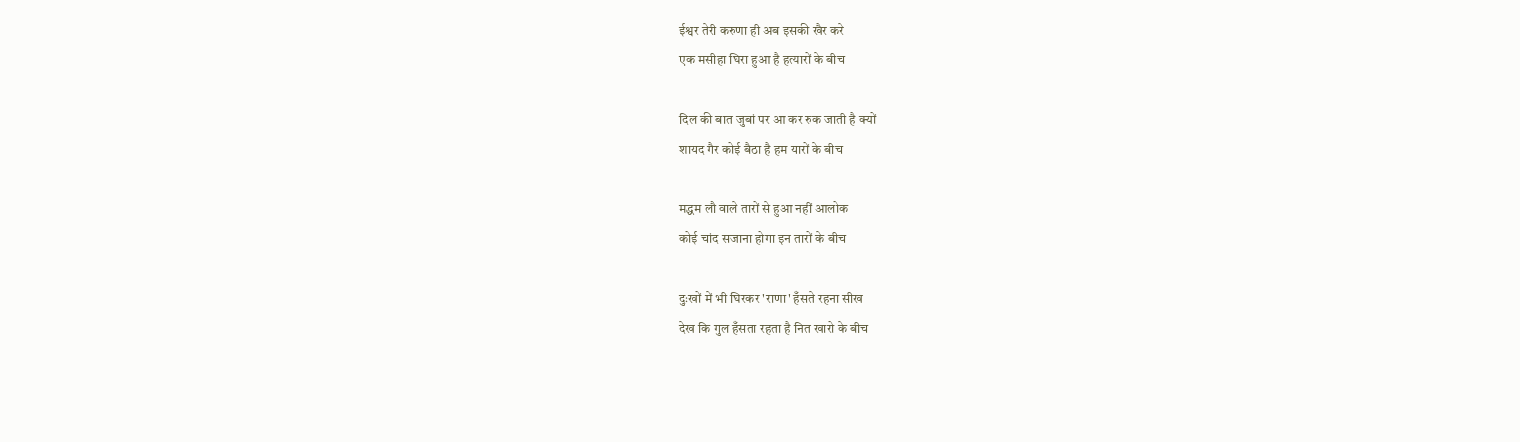ईश्वर तेरी करुणा ही अब इसकी खैर करे
एक मसीहा घिरा हुआ है हत्यारों के बीच

दिल की बात जुबां पर आ कर रुक जाती है क्यों
शायद गैर कोई बैठा है हम यारों के बीच

मद्धम लौ वाले तारों से हुआ नहीं आलोक
कोई चांद सजाना होगा इन तारों के बीच

दुःखों में भी घिरकर 'राणा' हँसते रहना सीख
देख कि गुल हँसता रहता है नित खारो के बीच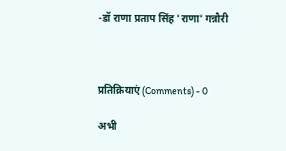-डॉ राणा प्रताप सिंह 'राणा' गन्नौरी



प्रतिक्रियाएं (Comments) - 0

अभी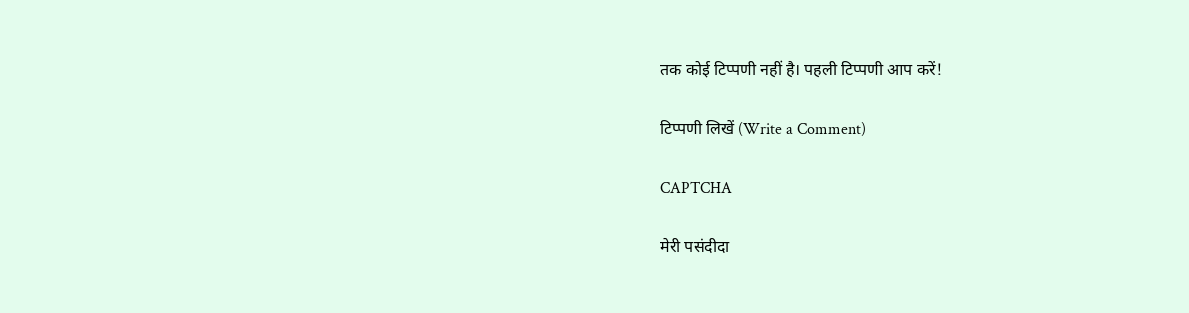तक कोई टिप्पणी नहीं है। पहली टिप्पणी आप करें!

टिप्पणी लिखें (Write a Comment)

CAPTCHA

मेरी पसंदीदा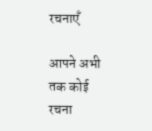रचनाएँ

आपने अभी तक कोई रचना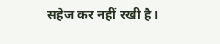सहेज कर नहीं रखी है।